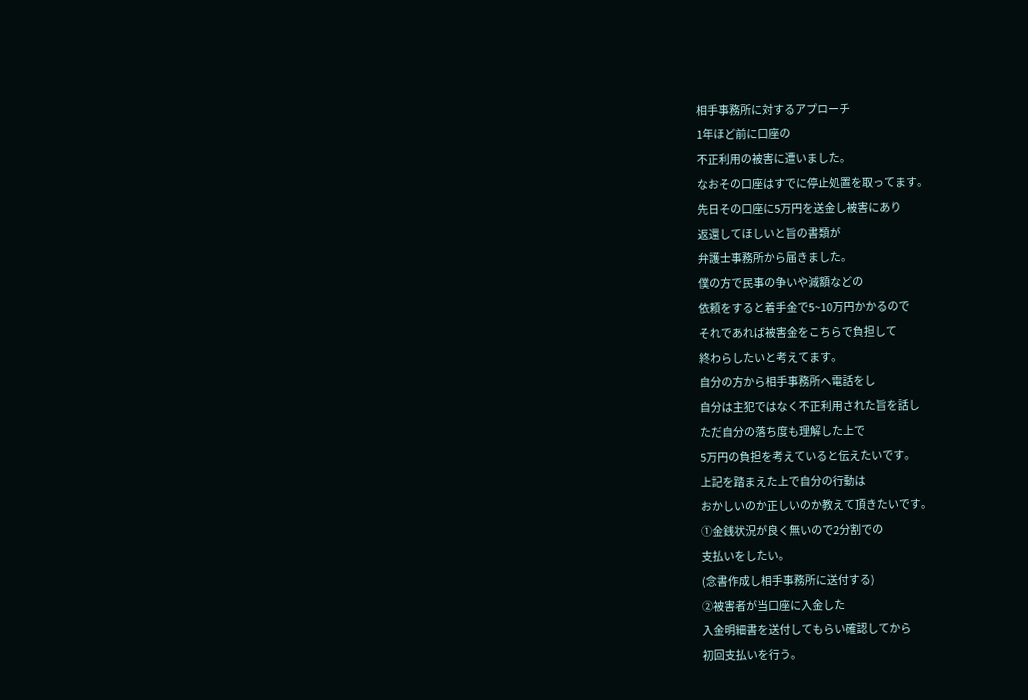相手事務所に対するアプローチ
1年ほど前に口座の
不正利用の被害に遭いました。
なおその口座はすでに停止処置を取ってます。
先日その口座に5万円を送金し被害にあり
返還してほしいと旨の書類が
弁護士事務所から届きました。
僕の方で民事の争いや減額などの
依頼をすると着手金で5~10万円かかるので
それであれば被害金をこちらで負担して
終わらしたいと考えてます。
自分の方から相手事務所へ電話をし
自分は主犯ではなく不正利用された旨を話し
ただ自分の落ち度も理解した上で
5万円の負担を考えていると伝えたいです。
上記を踏まえた上で自分の行動は
おかしいのか正しいのか教えて頂きたいです。
➀金銭状況が良く無いので2分割での
支払いをしたい。
(念書作成し相手事務所に送付する)
➁被害者が当口座に入金した
入金明細書を送付してもらい確認してから
初回支払いを行う。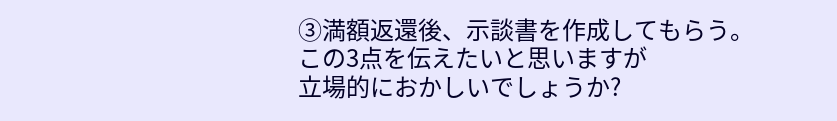➂満額返還後、示談書を作成してもらう。
この3点を伝えたいと思いますが
立場的におかしいでしょうか?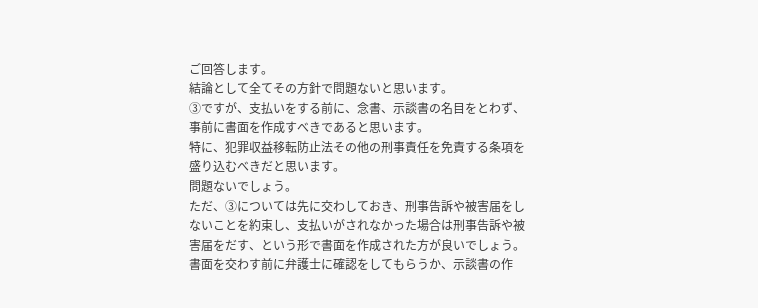ご回答します。
結論として全てその方針で問題ないと思います。
③ですが、支払いをする前に、念書、示談書の名目をとわず、
事前に書面を作成すべきであると思います。
特に、犯罪収益移転防止法その他の刑事責任を免責する条項を盛り込むべきだと思います。
問題ないでしょう。
ただ、③については先に交わしておき、刑事告訴や被害届をしないことを約束し、支払いがされなかった場合は刑事告訴や被害届をだす、という形で書面を作成された方が良いでしょう。
書面を交わす前に弁護士に確認をしてもらうか、示談書の作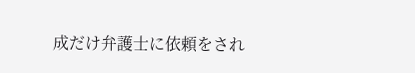成だけ弁護士に依頼をされ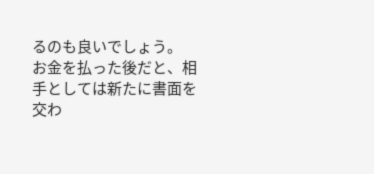るのも良いでしょう。
お金を払った後だと、相手としては新たに書面を交わ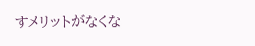すメリットがなくな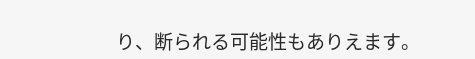り、断られる可能性もありえます。